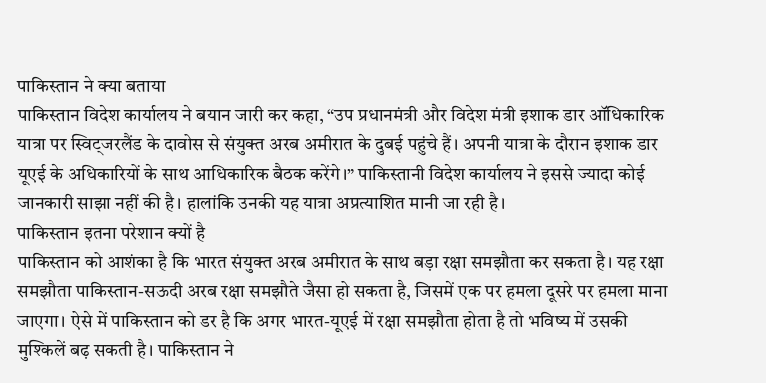पाकिस्तान ने क्या बताया
पाकिस्तान विदेश कार्यालय ने बयान जारी कर कहा, “उप प्रधानमंत्री और विदेश मंत्री इशाक डार ऑधिकारिक यात्रा पर स्विट्जरलैंड के दावोस से संयुक्त अरब अमीरात के दुबई पहुंचे हैं। अपनी यात्रा के दौरान इशाक डार यूएई के अधिकारियों के साथ आधिकारिक बैठक करेंगे।” पाकिस्तानी विदेश कार्यालय ने इससे ज्यादा कोई जानकारी साझा नहीं की है। हालांकि उनकी यह यात्रा अप्रत्याशित मानी जा रही है।
पाकिस्तान इतना परेशान क्यों है
पाकिस्तान को आशंका है कि भारत संयुक्त अरब अमीरात के साथ बड़ा रक्षा समझौता कर सकता है। यह रक्षा समझौता पाकिस्तान-सऊदी अरब रक्षा समझौते जैसा हो सकता है, जिसमें एक पर हमला दूसरे पर हमला माना जाएगा। ऐसे में पाकिस्तान को डर है कि अगर भारत-यूएई में रक्षा समझौता होता है तो भविष्य में उसकी मुश्किलें बढ़ सकती है। पाकिस्तान ने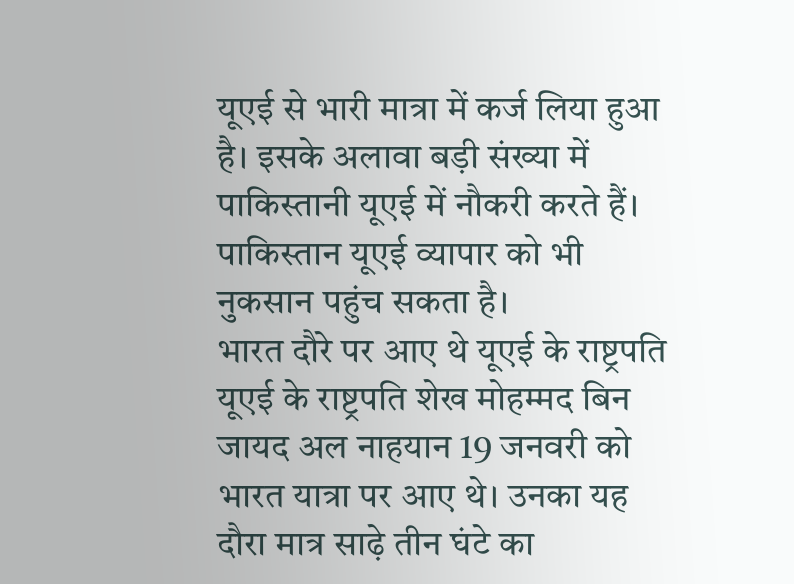यूएई से भारी मात्रा में कर्ज लिया हुआ है। इसके अलावा बड़ी संख्या में पाकिस्तानी यूएई में नौकरी करते हैं। पाकिस्तान यूएई व्यापार को भी नुकसान पहुंच सकता है।
भारत दौरे पर आए थे यूएई के राष्ट्रपति
यूएई के राष्ट्रपति शेख मोहम्मद बिन जायद अल नाहयान 19 जनवरी को भारत यात्रा पर आए थे। उनका यह दौरा मात्र साढ़े तीन घंटे का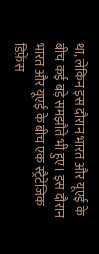था, लेकिन इस दौरान भारत और यूएई के बीच कई बड़े समझौते भी हुए। इस दौरान भारत और यूएई के बीच एक स्ट्रैटेजिक डिफ़ेंस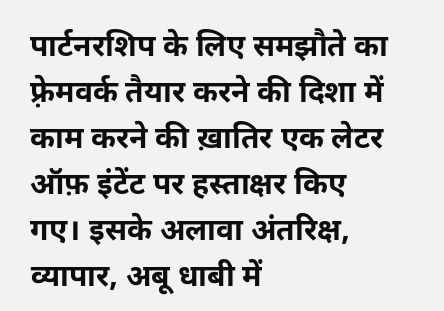पार्टनरशिप के लिए समझौते का फ़्रेमवर्क तैयार करने की दिशा में काम करने की ख़ातिर एक लेटर ऑफ़ इंटेंट पर हस्ताक्षर किए गए। इसके अलावा अंतरिक्ष, व्यापार, अबू धाबी में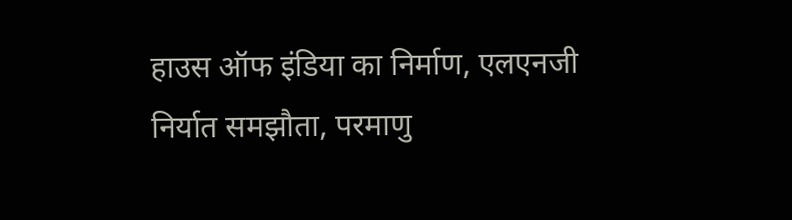हाउस ऑफ इंडिया का निर्माण, एलएनजी निर्यात समझौता, परमाणु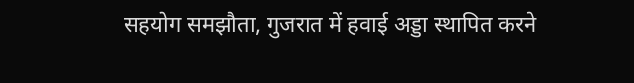सहयोग समझौता, गुजरात में हवाई अड्डा स्थापित करने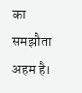का समझौता अहम है।